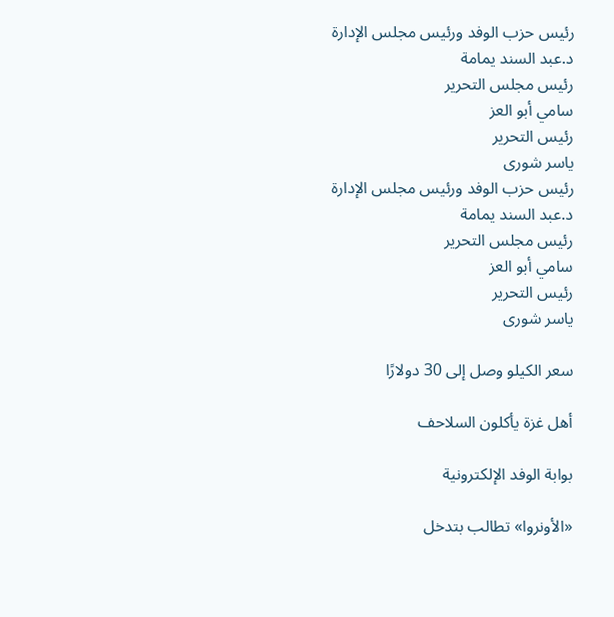رئيس حزب الوفد ورئيس مجلس الإدارة
د.عبد السند يمامة
رئيس مجلس التحرير
سامي أبو العز
رئيس التحرير
ياسر شورى
رئيس حزب الوفد ورئيس مجلس الإدارة
د.عبد السند يمامة
رئيس مجلس التحرير
سامي أبو العز
رئيس التحرير
ياسر شورى

سعر الكيلو وصل إلى 30 دولارًا

أهل غزة يأكلون السلاحف

بوابة الوفد الإلكترونية

«الأونروا» تطالب بتدخل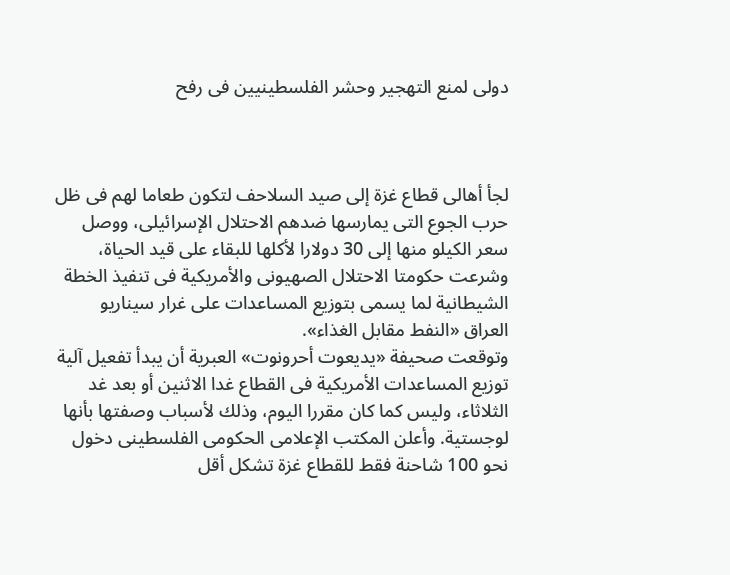دولى لمنع التهجير وحشر الفلسطينيين فى رفح



لجأ أهالى قطاع غزة إلى صيد السلاحف لتكون طعاما لهم فى ظل حرب الجوع التى يمارسها ضدهم الاحتلال الإسرائيلى، ووصل سعر الكيلو منها إلى 30 دولارا لأكلها للبقاء على قيد الحياة، وشرعت حكومتا الاحتلال الصهيونى والأمريكية فى تنفيذ الخطة الشيطانية لما يسمى بتوزيع المساعدات على غرار سيناريو العراق «النفط مقابل الغذاء».
وتوقعت صحيفة «يديعوت أحرونوت» العبرية أن يبدأ تفعيل آلية توزيع المساعدات الأمريكية فى القطاع غدا الاثنين أو بعد غد الثلاثاء، وليس كما كان مقررا اليوم، وذلك لأسباب وصفتها بأنها لوجستية. وأعلن المكتب الإعلامى الحكومى الفلسطينى دخول نحو 100 شاحنة فقط للقطاع غزة تشكل أقل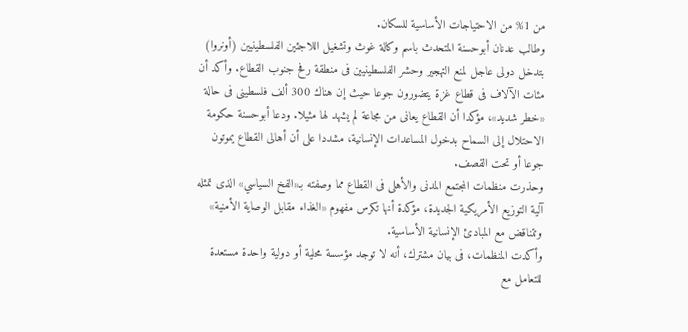من 1% من الاحتياجات الأساسية للسكان.
وطالب عدنان أبوحسنة المتحدث باسم وكالة غوث وتشغيل اللاجئين الفلسطينيين (أونروا) بتدخل دولى عاجل لمنع التهجير وحشر الفلسطينيين فى منطقة رفح جنوب القطاع. وأكد أن مئات الآلاف فى قطاع غزة يتضورون جوعا حيث إن هناك 300 ألف فلسطينى فى حالة «خطر شديد»، مؤكدا أن القطاع يعانى من مجاعة لم يشهد لها مثيلا. ودعا أبوحسنة حكومة الاحتلال إلى السماح بدخول المساعدات الإنسانية، مشددا على أن أهالى القطاع يموتون جوعا أو تحت القصف.
وحذرت منظمات المجتمع المدنى والأهلى فى القطاع مما وصفته بـ«الفخ السياسي» الذى تمثله آلية التوزيع الأمريكية الجديدة، مؤكدة أنها تكرس مفهوم «الغذاء مقابل الوصاية الأمنية» وتتناقض مع المبادئ الإنسانية الأساسية.
وأكدت المنظمات، فى بيان مشترك، أنه لا توجد مؤسسة محلية أو دولية واحدة مستعدة للتعامل مع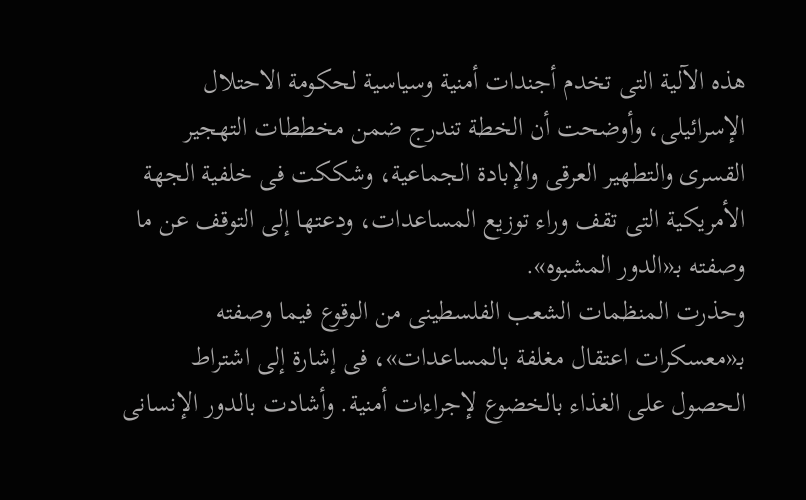هذه الآلية التى تخدم أجندات أمنية وسياسية لحكومة الاحتلال الإسرائيلى، وأوضحت أن الخطة تندرج ضمن مخططات التهجير القسرى والتطهير العرقى والإبادة الجماعية، وشككت فى خلفية الجهة الأمريكية التى تقف وراء توزيع المساعدات، ودعتها إلى التوقف عن ما وصفته بـ«الدور المشبوه».
وحذرت المنظمات الشعب الفلسطينى من الوقوع فيما وصفته بـ«معسكرات اعتقال مغلفة بالمساعدات»، فى إشارة إلى اشتراط الحصول على الغذاء بالخضوع لإجراءات أمنية. وأشادت بالدور الإنسانى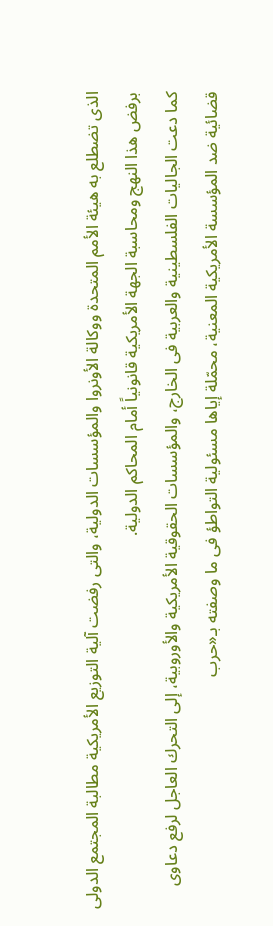الذى تضطلع به هيئة الأمم المتحدة ووكالة الأونروا والمؤسسات الدولية، والتى رفضت آلية التوزيع الأمريكية مطالبة المجتمع الدولى برفض هذا النهج ومحاسبة الجهة الأمريكية قانونياً أمام المحاكم الدولية.
كما دعت الجاليات الفلسطينية والعربية فى الخارج، والمؤسسات الحقوقية الأمريكية والأوروبية، إلى التحرك العاجل لرفع دعاوى قضائية ضد المؤسسة الأمريكية المعنية، محمّلة إياها مسئولية التواطؤ فى ما وصفته بـ«حرب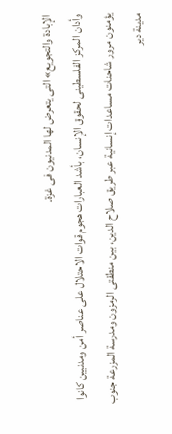الإبادة والتجويع» التى يتعرض لها المدنيون فى غزة.
وأدان المركز الفلسطينى لحقوق الإنسان، بأشد العبارات هجوم قوات الاحتلال على عناصر أمن ومدنيين كانوا يؤمنون مرور شاحنات مساعدات إنسانية عبر طريق صلاح الدين، بين منطقتى الرمزون ومدرسة المزرعة جنوب مدينة دير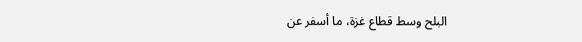البلح وسط قطاع غزة، ما أسفر عن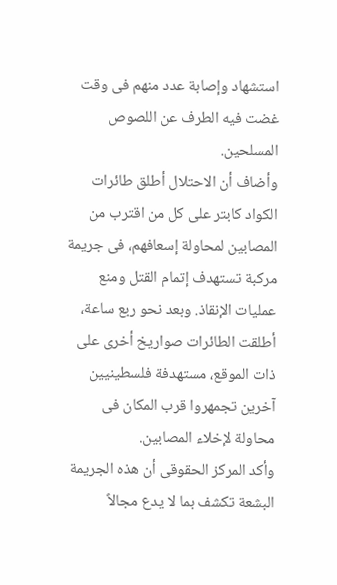استشهاد وإصابة عدد منهم فى وقت غضت فيه الطرف عن اللصوص المسلحين.
وأضاف أن الاحتلال أطلق طائرات الكواد كابتر على كل من اقترب من المصابين لمحاولة إسعافهم، فى جريمة مركبة تستهدف إتمام القتل ومنع عمليات الإنقاذ. وبعد نحو ربع ساعة، أطلقت الطائرات صواريخ أخرى على ذات الموقع، مستهدفة فلسطينيين آخرين تجمهروا قرب المكان فى محاولة لإخلاء المصابين.
وأكد المركز الحقوقى أن هذه الجريمة البشعة تكشف بما لا يدع مجالاً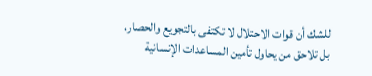للشك أن قوات الاحتلال لا تكتفى بالتجويع والحصار، بل تلاحق من يحاول تأمين المساعدات الإنسانية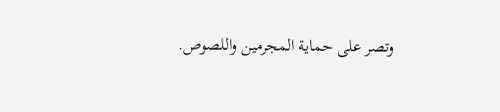وتصر على حماية المجرمين واللصوص.